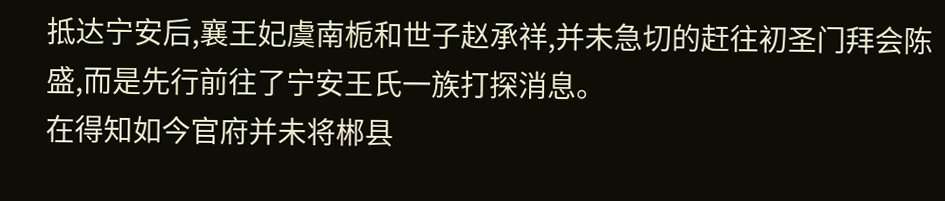抵达宁安后,襄王妃虞南栀和世子赵承祥,并未急切的赶往初圣门拜会陈盛,而是先行前往了宁安王氏一族打探消息。
在得知如今官府并未将郴县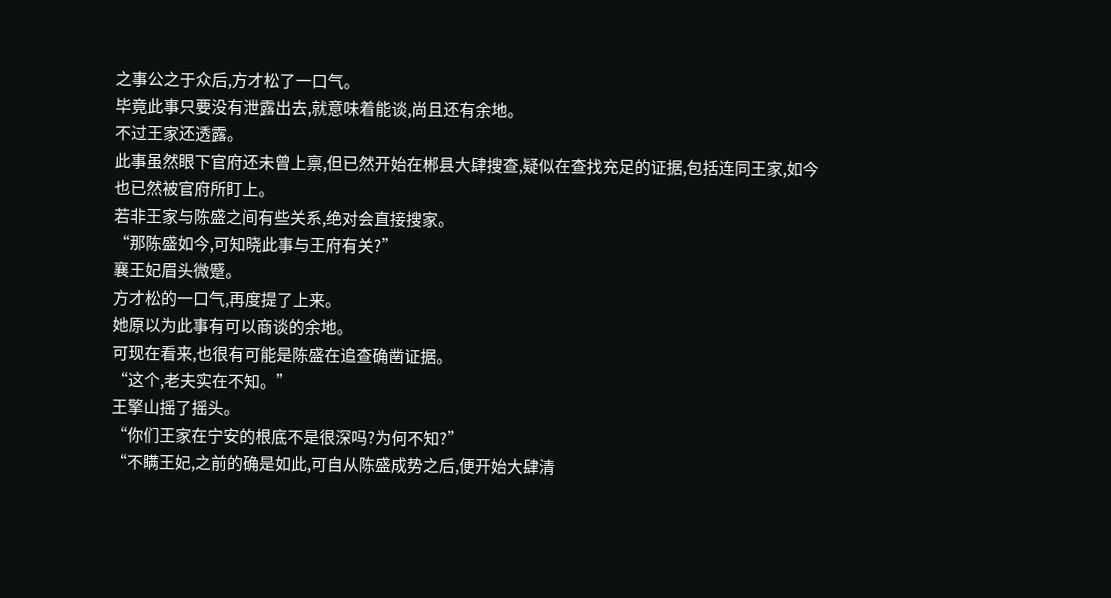之事公之于众后,方才松了一口气。
毕竟此事只要没有泄露出去,就意味着能谈,尚且还有余地。
不过王家还透露。
此事虽然眼下官府还未曾上禀,但已然开始在郴县大肆搜查,疑似在查找充足的证据,包括连同王家,如今也已然被官府所盯上。
若非王家与陈盛之间有些关系,绝对会直接搜家。
“那陈盛如今,可知晓此事与王府有关?”
襄王妃眉头微蹙。
方才松的一口气,再度提了上来。
她原以为此事有可以商谈的余地。
可现在看来,也很有可能是陈盛在追查确凿证据。
“这个,老夫实在不知。”
王擎山摇了摇头。
“你们王家在宁安的根底不是很深吗?为何不知?”
“不瞒王妃,之前的确是如此,可自从陈盛成势之后,便开始大肆清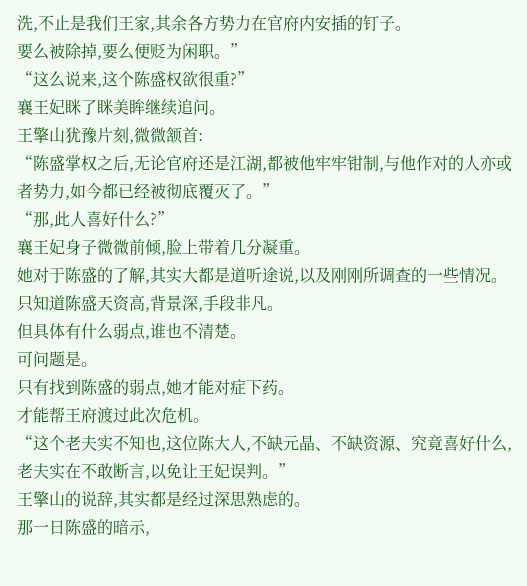洗,不止是我们王家,其余各方势力在官府内安插的钉子。
要么被除掉,要么便贬为闲职。”
“这么说来,这个陈盛权欲很重?”
襄王妃眯了眯美眸继续追问。
王擎山犹豫片刻,微微颔首:
“陈盛掌权之后,无论官府还是江湖,都被他牢牢钳制,与他作对的人亦或者势力,如今都已经被彻底覆灭了。”
“那,此人喜好什么?”
襄王妃身子微微前倾,脸上带着几分凝重。
她对于陈盛的了解,其实大都是道听途说,以及刚刚所调查的一些情况。
只知道陈盛天资高,背景深,手段非凡。
但具体有什么弱点,谁也不清楚。
可问题是。
只有找到陈盛的弱点,她才能对症下药。
才能帮王府渡过此次危机。
“这个老夫实不知也,这位陈大人,不缺元晶、不缺资源、究竟喜好什么,老夫实在不敢断言,以免让王妃误判。”
王擎山的说辞,其实都是经过深思熟虑的。
那一日陈盛的暗示,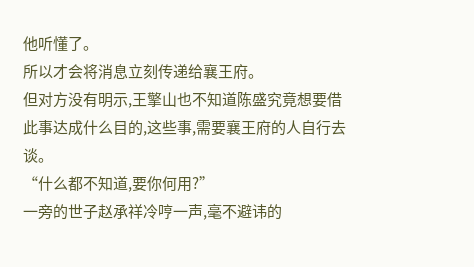他听懂了。
所以才会将消息立刻传递给襄王府。
但对方没有明示,王擎山也不知道陈盛究竟想要借此事达成什么目的,这些事,需要襄王府的人自行去谈。
“什么都不知道,要你何用?”
一旁的世子赵承祥冷哼一声,毫不避讳的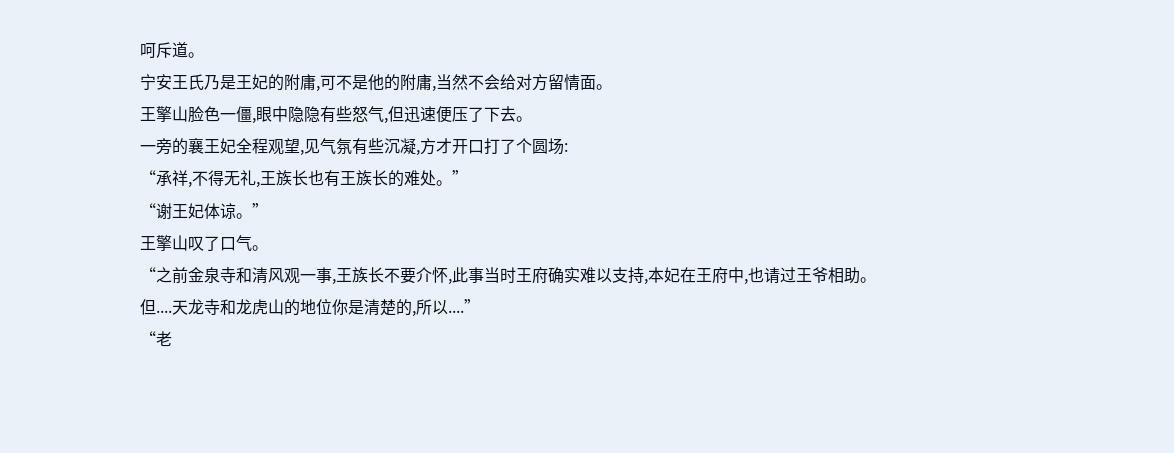呵斥道。
宁安王氏乃是王妃的附庸,可不是他的附庸,当然不会给对方留情面。
王擎山脸色一僵,眼中隐隐有些怒气,但迅速便压了下去。
一旁的襄王妃全程观望,见气氛有些沉凝,方才开口打了个圆场:
“承祥,不得无礼,王族长也有王族长的难处。”
“谢王妃体谅。”
王擎山叹了口气。
“之前金泉寺和清风观一事,王族长不要介怀,此事当时王府确实难以支持,本妃在王府中,也请过王爷相助。
但....天龙寺和龙虎山的地位你是清楚的,所以....”
“老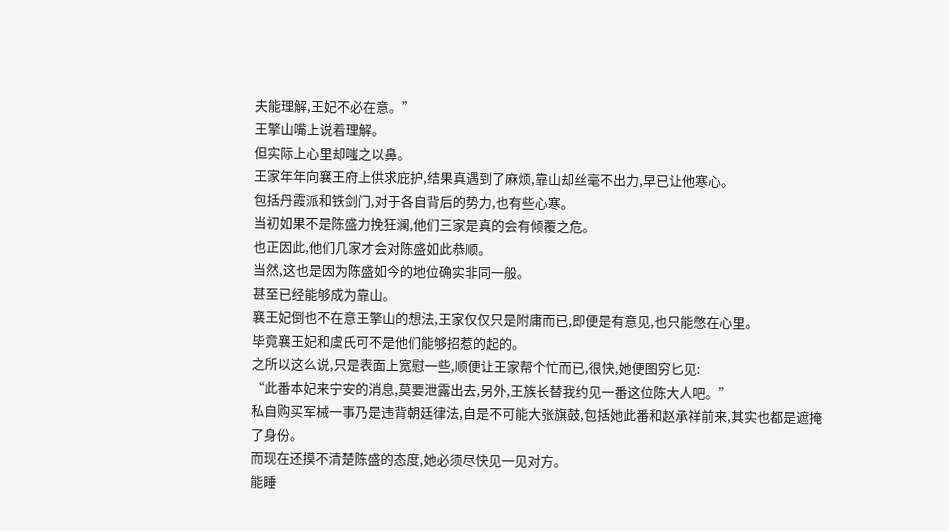夫能理解,王妃不必在意。”
王擎山嘴上说着理解。
但实际上心里却嗤之以鼻。
王家年年向襄王府上供求庇护,结果真遇到了麻烦,靠山却丝毫不出力,早已让他寒心。
包括丹霞派和铁剑门,对于各自背后的势力,也有些心寒。
当初如果不是陈盛力挽狂澜,他们三家是真的会有倾覆之危。
也正因此,他们几家才会对陈盛如此恭顺。
当然,这也是因为陈盛如今的地位确实非同一般。
甚至已经能够成为靠山。
襄王妃倒也不在意王擎山的想法,王家仅仅只是附庸而已,即便是有意见,也只能憋在心里。
毕竟襄王妃和虞氏可不是他们能够招惹的起的。
之所以这么说,只是表面上宽慰一些,顺便让王家帮个忙而已,很快,她便图穷匕见:
“此番本妃来宁安的消息,莫要泄露出去,另外,王族长替我约见一番这位陈大人吧。”
私自购买军械一事乃是违背朝廷律法,自是不可能大张旗鼓,包括她此番和赵承祥前来,其实也都是遮掩了身份。
而现在还摸不清楚陈盛的态度,她必须尽快见一见对方。
能睡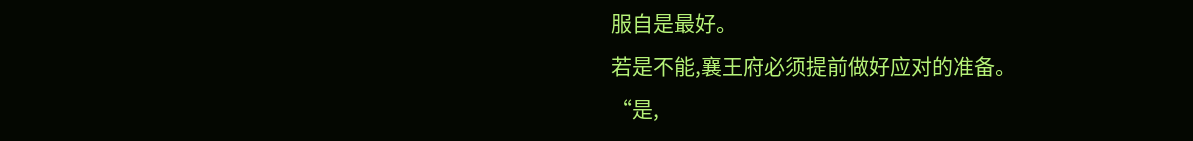服自是最好。
若是不能,襄王府必须提前做好应对的准备。
“是,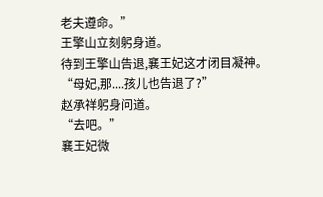老夫遵命。”
王擎山立刻躬身道。
待到王擎山告退,襄王妃这才闭目凝神。
“母妃,那....孩儿也告退了?”
赵承祥躬身问道。
“去吧。”
襄王妃微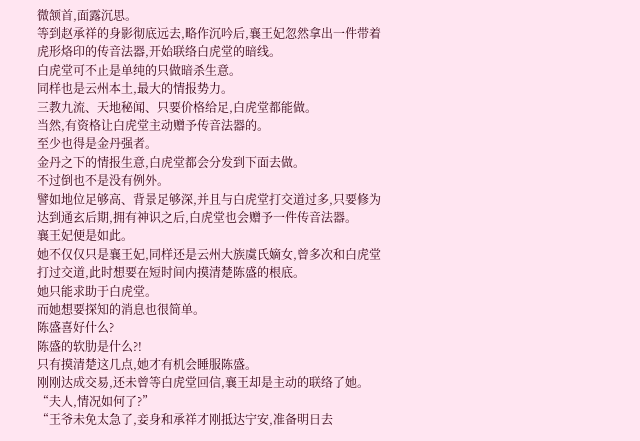微颔首,面露沉思。
等到赵承祥的身影彻底远去,略作沉吟后,襄王妃忽然拿出一件带着虎形烙印的传音法器,开始联络白虎堂的暗线。
白虎堂可不止是单纯的只做暗杀生意。
同样也是云州本土,最大的情报势力。
三教九流、天地秘闻、只要价格给足,白虎堂都能做。
当然,有资格让白虎堂主动赠予传音法器的。
至少也得是金丹强者。
金丹之下的情报生意,白虎堂都会分发到下面去做。
不过倒也不是没有例外。
譬如地位足够高、背景足够深,并且与白虎堂打交道过多,只要修为达到通玄后期,拥有神识之后,白虎堂也会赠予一件传音法器。
襄王妃便是如此。
她不仅仅只是襄王妃,同样还是云州大族虞氏嫡女,曾多次和白虎堂打过交道,此时想要在短时间内摸清楚陈盛的根底。
她只能求助于白虎堂。
而她想要探知的消息也很简单。
陈盛喜好什么?
陈盛的软肋是什么?!
只有摸清楚这几点,她才有机会睡服陈盛。
刚刚达成交易,还未曾等白虎堂回信,襄王却是主动的联络了她。
“夫人,情况如何了?”
“王爷未免太急了,妾身和承祥才刚抵达宁安,准备明日去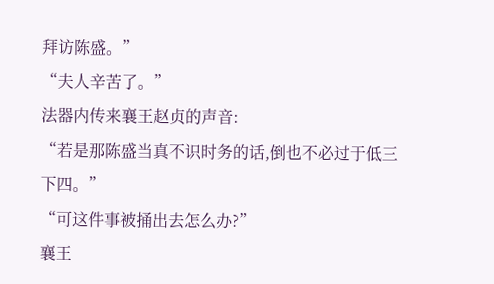拜访陈盛。”
“夫人辛苦了。”
法器内传来襄王赵贞的声音:
“若是那陈盛当真不识时务的话,倒也不必过于低三下四。”
“可这件事被捅出去怎么办?”
襄王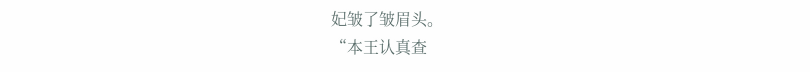妃皱了皱眉头。
“本王认真查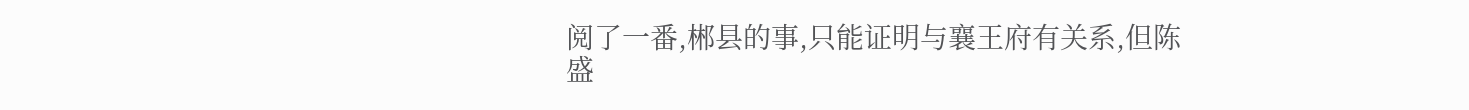阅了一番,郴县的事,只能证明与襄王府有关系,但陈盛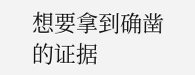想要拿到确凿的证据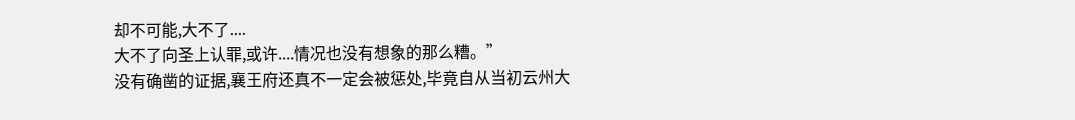却不可能,大不了....
大不了向圣上认罪,或许....情况也没有想象的那么糟。”
没有确凿的证据,襄王府还真不一定会被惩处,毕竟自从当初云州大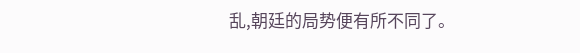乱,朝廷的局势便有所不同了。